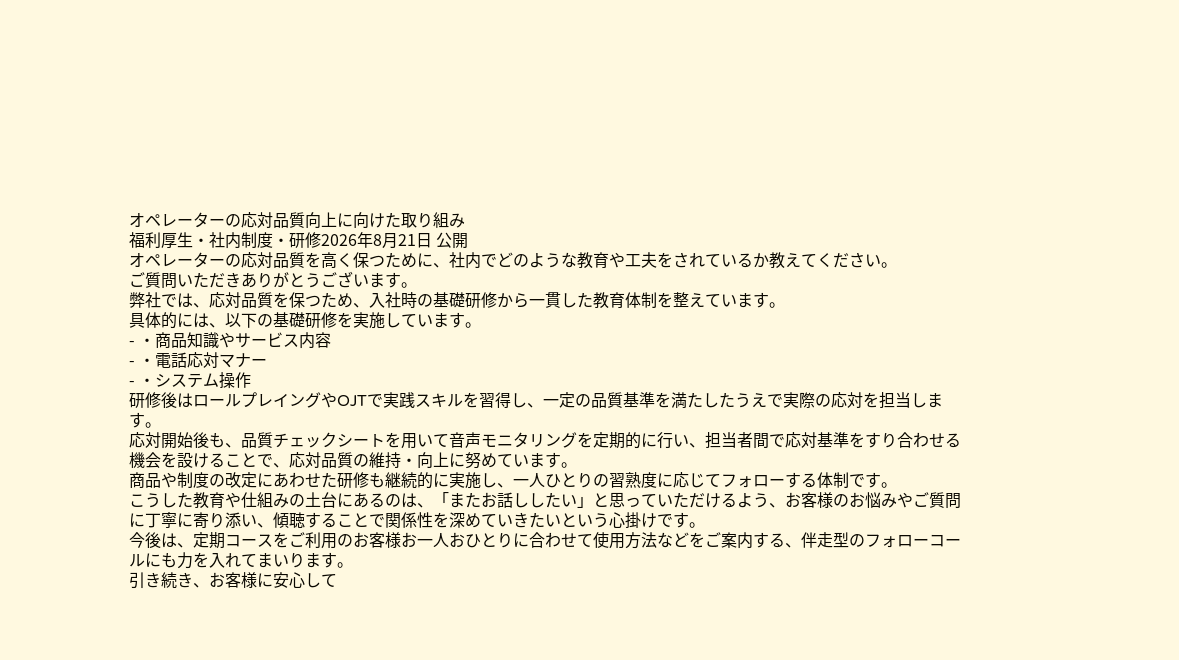オペレーターの応対品質向上に向けた取り組み
福利厚生・社内制度・研修2026年8月21日 公開
オペレーターの応対品質を高く保つために、社内でどのような教育や工夫をされているか教えてください。
ご質問いただきありがとうございます。
弊社では、応対品質を保つため、入社時の基礎研修から一貫した教育体制を整えています。
具体的には、以下の基礎研修を実施しています。
- ・商品知識やサービス内容
- ・電話応対マナー
- ・システム操作
研修後はロールプレイングやOJTで実践スキルを習得し、一定の品質基準を満たしたうえで実際の応対を担当します。
応対開始後も、品質チェックシートを用いて音声モニタリングを定期的に行い、担当者間で応対基準をすり合わせる機会を設けることで、応対品質の維持・向上に努めています。
商品や制度の改定にあわせた研修も継続的に実施し、一人ひとりの習熟度に応じてフォローする体制です。
こうした教育や仕組みの土台にあるのは、「またお話ししたい」と思っていただけるよう、お客様のお悩みやご質問に丁寧に寄り添い、傾聴することで関係性を深めていきたいという心掛けです。
今後は、定期コースをご利用のお客様お一人おひとりに合わせて使用方法などをご案内する、伴走型のフォローコールにも力を入れてまいります。
引き続き、お客様に安心して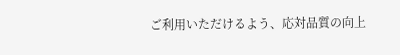ご利用いただけるよう、応対品質の向上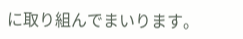に取り組んでまいります。